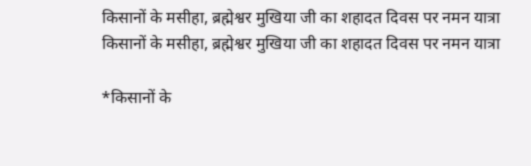किसानों के मसीहा, ब्रह्मेश्वर मुखिया जी का शहादत दिवस पर नमन यात्रा
किसानों के मसीहा, ब्रह्मेश्वर मुखिया जी का शहादत दिवस पर नमन यात्रा

*किसानों के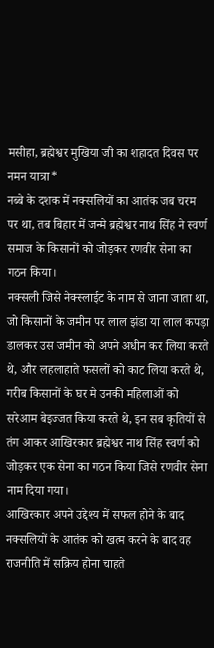मसीहा, ब्रह्मेश्वर मुखिया जी का शहादत दिवस पर नमन यात्रा*
नब्बे के दशक में नक्सलियों का आतंक जब चरम पर था, तब बिहार में जन्मे ब्रह्मेश्वर नाथ सिंह ने स्वर्ण समाज के किसानों को जोड़कर रणवीर सेना का गठन किया।
नक्सली जिसे नेक्स्लाईट के नाम से जाना जाता था, जो किसानों के जमीन पर लाल झंडा या लाल कपड़ा डालकर उस जमीन को अपने अधीन कर लिया करते थे, और लहलाहाते फसलों को काट लिया करते थे, गरीब किसानों के घर मे उनकी महिलाओं को सरेआम बेइज्जत किया करते थे, इन सब कृतियों से तंग आकर आखिरकार ब्रह्मेश्वर नाथ सिंह स्वर्ण को जोड़कर एक सेना का गठन किया जिसे रणवीर सेना नाम दिया गया।
आखिरकार अपने उद्देश्य में सफल होने के बाद नक्सलियों के आतंक को खत्म करने के बाद वह राजनीति में सक्रिय होना चाहते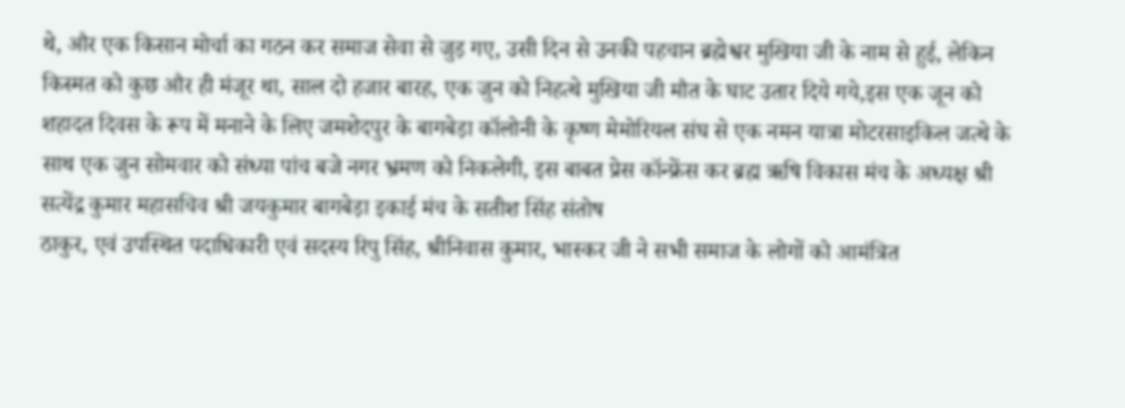थे, और एक किसान मोर्चा का गठन कर समाज सेवा से जुड़ गए, उसी दिन से उनकी पहचान ब्रह्मेश्वर मुखिया जी के नाम से हुई, लेकिन किस्मत को कुछ और ही मंजूर था, साल दो हजार बारह, एक जुन को निहत्थे मुखिया जी मौत के घाट उतार दिये गये,इस एक जून को शहादत दिवस के रूप में मनाने के लिए जमशेदपुर के बागबेड़ा कॉलोनी के कृष्ण मेमोरियल संघ से एक नमन यात्रा मोटरसाइकिल जत्थे के साथ एक जुन सोमवार को संध्या पांच बजे नगर भ्रमण को निकलेगी, इस बाबत प्रेस कॉन्फ्रेंस कर ब्रह्म ऋषि विकास मंच के अध्यक्ष श्री सत्येंद्र कुमार महासचिव श्री जयकुमार बागबेड़ा इकाई मंच के सतीश सिंह संतोष
ठाकुर, एवं उपस्थित पदाधिकारी एवं सदस्य रिपु सिंह, श्रीनिवास कुमार, भास्कर जी ने सभी समाज के लोगों को आमंत्रित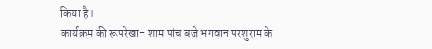किया है।
कार्यक्रम की रूपरेखा- शाम पांच बजे भगवान परशुराम के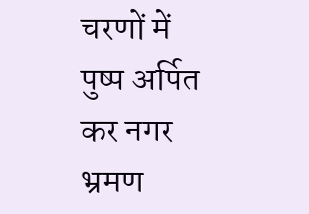चरणों में पुष्प अर्पित कर नगर भ्रमण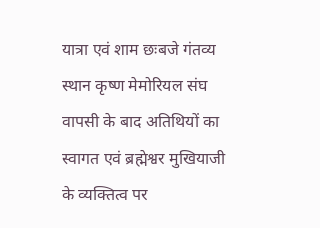यात्रा एवं शाम छःबजे गंतव्य स्थान कृष्ण मेमोरियल संघ वापसी के बाद अतिथियों का स्वागत एवं ब्रह्मेश्वर मुखियाजी के व्यक्तित्व पर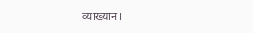व्याख्यान।